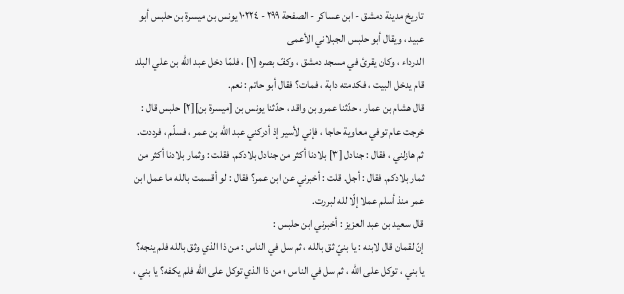تاريخ مدينة دمشق - ابن عساكر - الصفحة ٢٩٩ - ١٠٢٢٤ يونس بن ميسرة بن حلبس أبو عبيد ، ويقال أبو حلبس الجبلاني الأعمى
الدرداء ، وكان يقرئ في مسجد دمشق ، وكفّ بصره [١] ، فلمّا دخل عبد الله بن علي البلد قام يدخل البيت ، فكدمته دابة ، فمات؟ فقال أبو حاتم : نعم.
قال هشام بن عمار ، حدّثنا عمرو بن واقد ، حدّثنا يونس بن [ميسرة بن][٢] حلبس قال :
خرجت عام توفي معاوية حاجا ، فإني لأسير إذ أدركني عبد الله بن عمر ، فسلّم ، فرددت. ثم هازلني ، فقال : جنادل [٣] بلادنا أكثر من جنادل بلادكم. فقلت : وثمار بلادنا أكثر من ثمار بلادكم. فقال : أجل. قلت : أخبرني عن ابن عمر؟ فقال : لو أقسمت بالله ما عمل ابن عمر منذ أسلم عملا إلّا لله لبررت.
قال سعيد بن عبد العزيز : أخبرني ابن حلبس :
إنّ لقمان قال لابنه : يا بنيّ ثق بالله ، ثم سل في الناس : من ذا الذي وثق بالله فلم ينجه؟ يا بني ، توكل على الله ، ثم سل في الناس ؛ من ذا الذي توكل على الله فلم يكفه؟ يا بني ،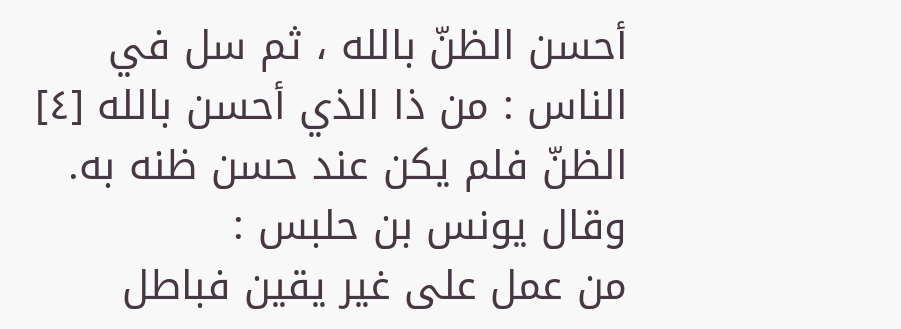أحسن الظنّ بالله ، ثم سل في الناس : من ذا الذي أحسن بالله [٤] الظنّ فلم يكن عند حسن ظنه به.
وقال يونس بن حلبس :
من عمل على غير يقين فباطل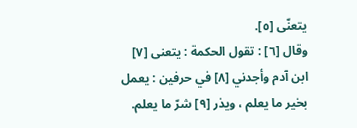يتعنّى [٥].
وقال [٦] : تقول الحكمة : يتعنى [٧] ابن آدم وأجدني [٨] في حرفين : يعمل بخير ما يعلم ، ويذر [٩] شرّ ما يعلم.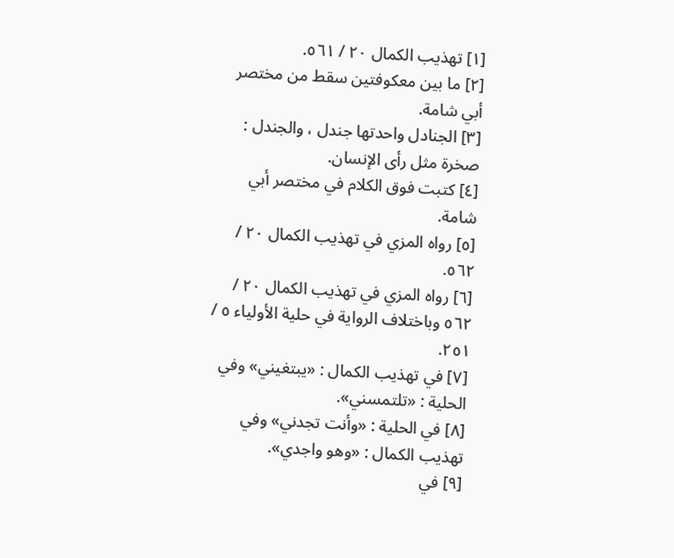[١] تهذيب الكمال ٢٠ / ٥٦١.
[٢] ما بين معكوفتين سقط من مختصر أبي شامة.
[٣] الجنادل واحدتها جندل ، والجندل : صخرة مثل رأى الإنسان.
[٤] كتبت فوق الكلام في مختصر أبي شامة.
[٥] رواه المزي في تهذيب الكمال ٢٠ / ٥٦٢.
[٦] رواه المزي في تهذيب الكمال ٢٠ / ٥٦٢ وباختلاف الرواية في حلية الأولياء ٥ / ٢٥١.
[٧] في تهذيب الكمال : «يبتغيني» وفي الحلية : «تلتمسني».
[٨] في الحلية : «وأنت تجدني» وفي تهذيب الكمال : «وهو واجدي».
[٩] في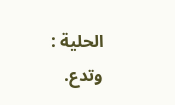الحلية : وتدع.